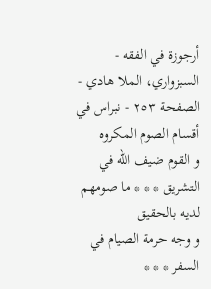أرجوزة في الفقه - السبزواري، الملا هادي - الصفحة ٢٥٣ - نبراس في أقسام الصوم المكروه
و القوم ضيف اللّه في التشريق * * * ما صومهم لديه بالحقيق
و وجه حرمة الصيام في السفر * * *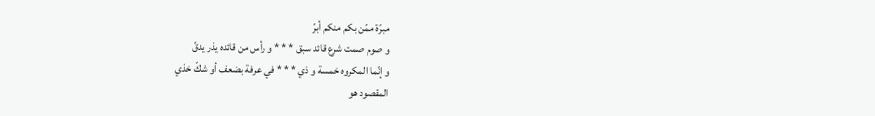مبرّة ممّن بكم منكم أبرّ
و صوم صمت شرع قائد سبق * * * و رأس من قائده يذر يدقّ
و إنّما المكروه خمسة و ذي * * * في عرفة بضعف أو شكّ خذي
المقصود هو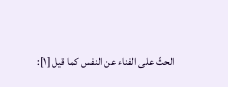الحثّ على الفناء عن النفس كما قيل [١]: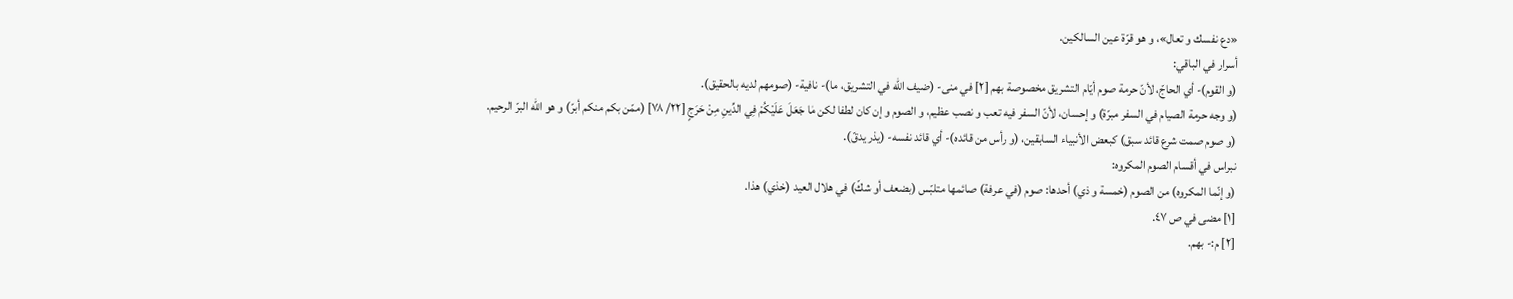«دع نفسك و تعال»، و هو قرّة عين السالكين.
أسرار في الباقي:
(و القوم)- أي الحاجّ، لأنّ حرمة صوم أيّام التشريق مخصوصة بهم [٢] في منى- (ضيف اللّه في التشريق، ما)- نافية- (صومهم لديه بالحقيق).
(و وجه حرمة الصيام في السفر مبرّة) و إحسان، لأنّ السفر فيه تعب و نصب عظيم، و الصوم و إن كان لطفا لكن مٰا جَعَلَ عَلَيْكُمْ فِي الدِّينِ مِنْ حَرَجٍ [٢٢/ ٧٨] (ممّن بكم منكم أبرّ) و هو اللّه البرّ الرحيم.
(و صوم صمت شرع قائد سبق) كبعض الأنبياء السابقين، (و رأس من قائده)- أي قائد نفسه- (يذر يدقّ).
نبراس في أقسام الصوم المكروه:
(و إنّما المكروه) من الصوم (خمسة و ذي) أحدها: صوم (في عرفة) صائمها متلبّس (بضعف أو شكّ) في هلال العيد (خذي) هذا.
[١] مضى في ص ٤٧.
[٢] م:- بهم.